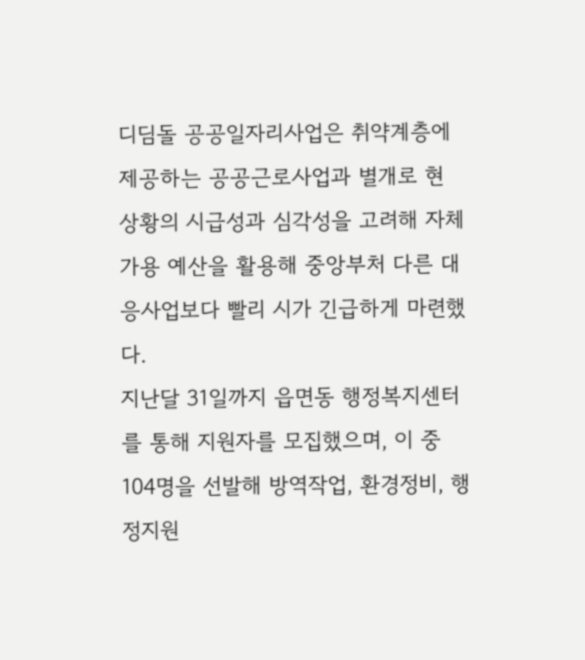디딤돌 공공일자리사업은 취약계층에 제공하는 공공근로사업과 별개로 현 상황의 시급성과 심각성을 고려해 자체 가용 예산을 활용해 중앙부처 다른 대응사업보다 빨리 시가 긴급하게 마련했다.
지난달 31일까지 읍면동 행정복지센터를 통해 지원자를 모집했으며, 이 중 104명을 선발해 방역작업, 환경정비, 행정지원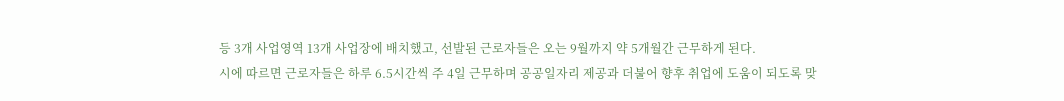등 3개 사업영역 13개 사업장에 배치했고, 선발된 근로자들은 오는 9월까지 약 5개월간 근무하게 된다.
시에 따르면 근로자들은 하루 6.5시간씩 주 4일 근무하며 공공일자리 제공과 더불어 향후 취업에 도움이 되도록 맞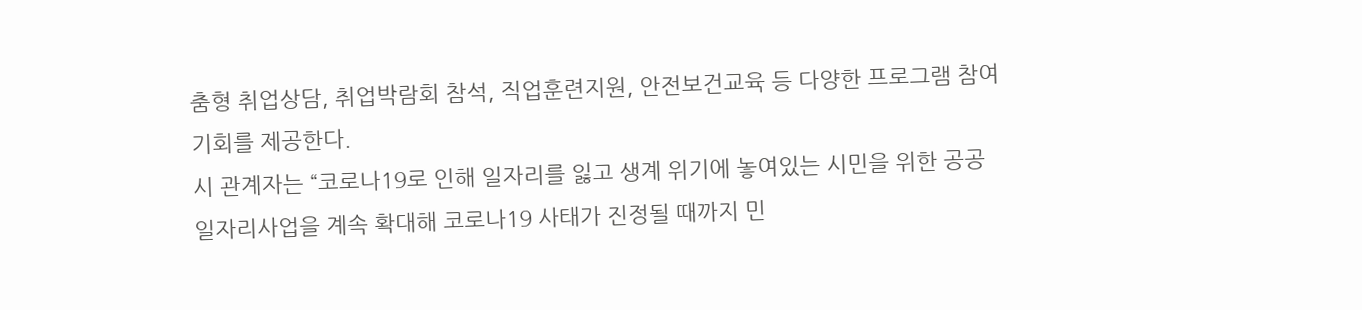춤형 취업상담, 취업박람회 참석, 직업훈련지원, 안전보건교육 등 다양한 프로그램 참여 기회를 제공한다.
시 관계자는 “코로나19로 인해 일자리를 잃고 생계 위기에 놓여있는 시민을 위한 공공일자리사업을 계속 확대해 코로나19 사태가 진정될 때까지 민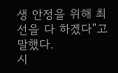생 안정을 위해 최선을 다 하겠다”고 말했다.
시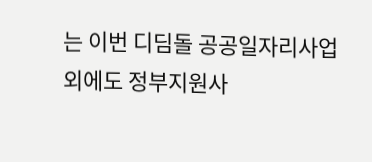는 이번 디딤돌 공공일자리사업 외에도 정부지원사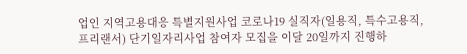업인 지역고용대응 특별지원사업 코로나19 실직자(일용직, 특수고용직, 프리랜서) 단기일자리사업 참여자 모집을 이달 20일까지 진행하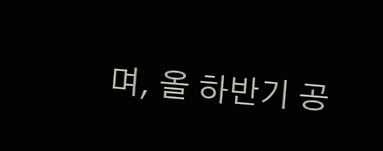며, 올 하반기 공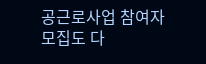공근로사업 참여자 모집도 다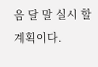음 달 말 실시 할 계획이다.